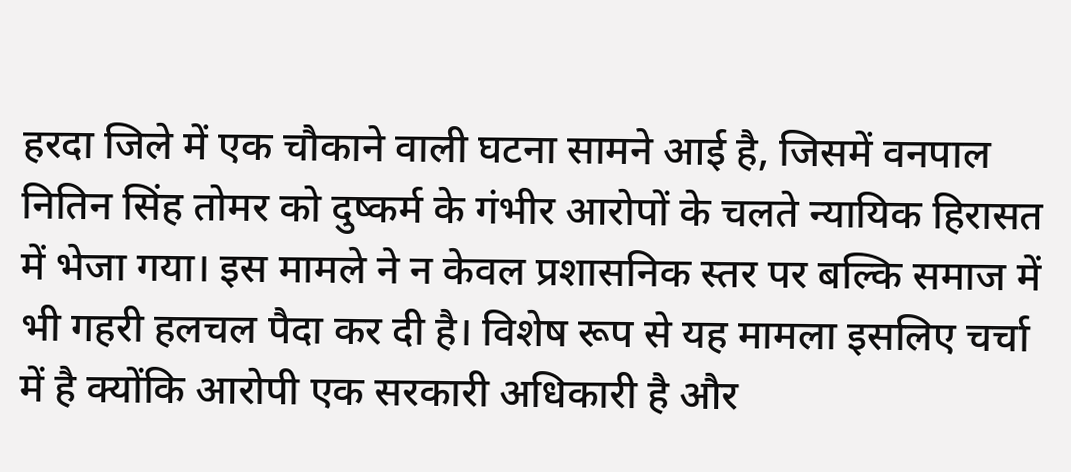हरदा जिले में एक चौकाने वाली घटना सामने आई है, जिसमें वनपाल नितिन सिंह तोमर को दुष्कर्म के गंभीर आरोपों के चलते न्यायिक हिरासत में भेजा गया। इस मामले ने न केवल प्रशासनिक स्तर पर बल्कि समाज में भी गहरी हलचल पैदा कर दी है। विशेष रूप से यह मामला इसलिए चर्चा में है क्योंकि आरोपी एक सरकारी अधिकारी है और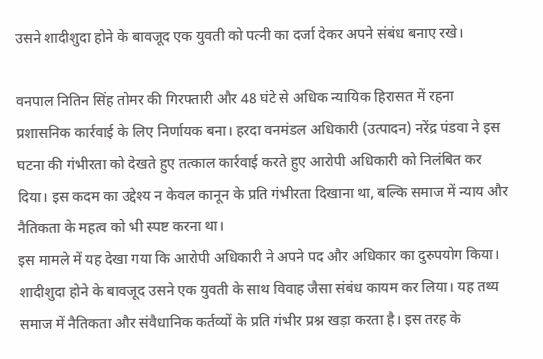उसने शादीशुदा होने के बावजूद एक युवती को पत्नी का दर्जा देकर अपने संबंध बनाए रखे।

वनपाल नितिन सिंह तोमर की गिरफ्तारी और 48 घंटे से अधिक न्यायिक हिरासत में रहना प्रशासनिक कार्रवाई के लिए निर्णायक बना। हरदा वनमंडल अधिकारी (उत्पादन) नरेंद्र पंडवा ने इस घटना की गंभीरता को देखते हुए तत्काल कार्रवाई करते हुए आरोपी अधिकारी को निलंबित कर दिया। इस कदम का उद्देश्य न केवल कानून के प्रति गंभीरता दिखाना था, बल्कि समाज में न्याय और नैतिकता के महत्व को भी स्पष्ट करना था।
इस मामले में यह देखा गया कि आरोपी अधिकारी ने अपने पद और अधिकार का दुरुपयोग किया। शादीशुदा होने के बावजूद उसने एक युवती के साथ विवाह जैसा संबंध कायम कर लिया। यह तथ्य समाज में नैतिकता और संवैधानिक कर्तव्यों के प्रति गंभीर प्रश्न खड़ा करता है। इस तरह के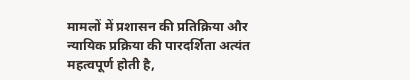मामलों में प्रशासन की प्रतिक्रिया और न्यायिक प्रक्रिया की पारदर्शिता अत्यंत महत्वपूर्ण होती है,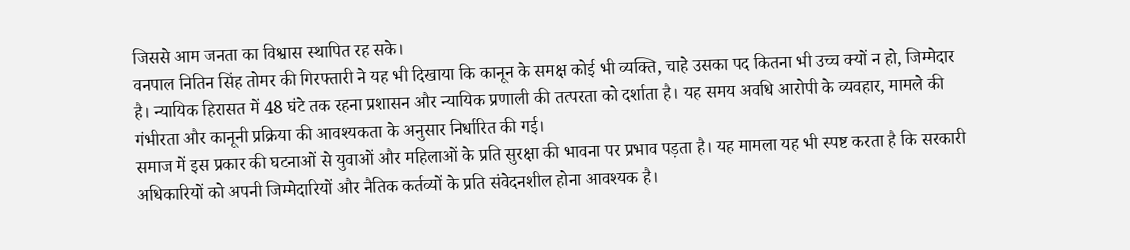जिससे आम जनता का विश्वास स्थापित रह सके।
वनपाल नितिन सिंह तोमर की गिरफ्तारी ने यह भी दिखाया कि कानून के समक्ष कोई भी व्यक्ति, चाहे उसका पद कितना भी उच्च क्यों न हो, जिम्मेदार है। न्यायिक हिरासत में 48 घंटे तक रहना प्रशासन और न्यायिक प्रणाली की तत्परता को दर्शाता है। यह समय अवधि आरोपी के व्यवहार, मामले की गंभीरता और कानूनी प्रक्रिया की आवश्यकता के अनुसार निर्धारित की गई।
समाज में इस प्रकार की घटनाओं से युवाओं और महिलाओं के प्रति सुरक्षा की भावना पर प्रभाव पड़ता है। यह मामला यह भी स्पष्ट करता है कि सरकारी अधिकारियों को अपनी जिम्मेदारियों और नैतिक कर्तव्यों के प्रति संवेदनशील होना आवश्यक है।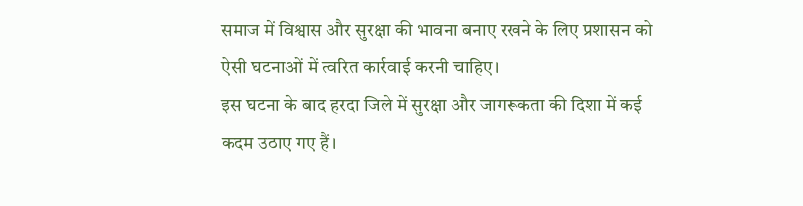समाज में विश्वास और सुरक्षा की भावना बनाए रखने के लिए प्रशासन को ऐसी घटनाओं में त्वरित कार्रवाई करनी चाहिए।
इस घटना के बाद हरदा जिले में सुरक्षा और जागरूकता की दिशा में कई कदम उठाए गए हैं।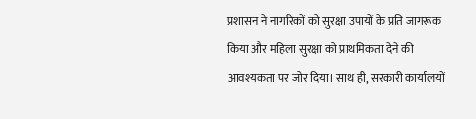प्रशासन ने नागरिकों को सुरक्षा उपायों के प्रति जागरूक किया और महिला सुरक्षा को प्राथमिकता देने की आवश्यकता पर जोर दिया। साथ ही, सरकारी कार्यालयों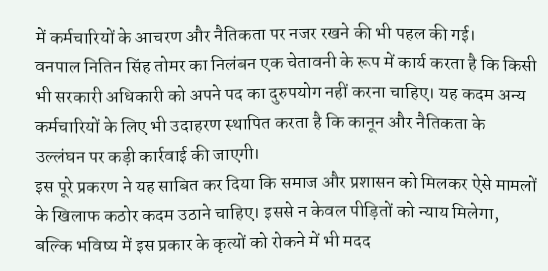में कर्मचारियों के आचरण और नैतिकता पर नजर रखने की भी पहल की गई।
वनपाल नितिन सिंह तोमर का निलंबन एक चेतावनी के रूप में कार्य करता है कि किसी भी सरकारी अधिकारी को अपने पद का दुरुपयोग नहीं करना चाहिए। यह कदम अन्य कर्मचारियों के लिए भी उदाहरण स्थापित करता है कि कानून और नैतिकता के उल्लंघन पर कड़ी कार्रवाई की जाएगी।
इस पूरे प्रकरण ने यह साबित कर दिया कि समाज और प्रशासन को मिलकर ऐसे मामलों के खिलाफ कठोर कदम उठाने चाहिए। इससे न केवल पीड़ितों को न्याय मिलेगा, बल्कि भविष्य में इस प्रकार के कृत्यों को रोकने में भी मदद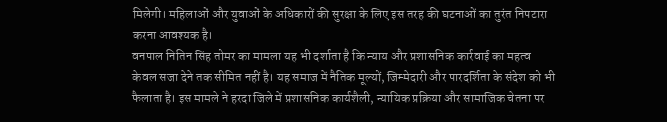मिलेगी। महिलाओं और युवाओं के अधिकारों की सुरक्षा के लिए इस तरह की घटनाओं का तुरंत निपटारा करना आवश्यक है।
वनपाल नितिन सिंह तोमर का मामला यह भी दर्शाता है कि न्याय और प्रशासनिक कार्रवाई का महत्व केवल सजा देने तक सीमित नहीं है। यह समाज में नैतिक मूल्यों, जिम्मेदारी और पारदर्शिता के संदेश को भी फैलाता है। इस मामले ने हरदा जिले में प्रशासनिक कार्यशैली, न्यायिक प्रक्रिया और सामाजिक चेतना पर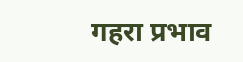गहरा प्रभाव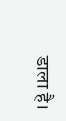डाला है।